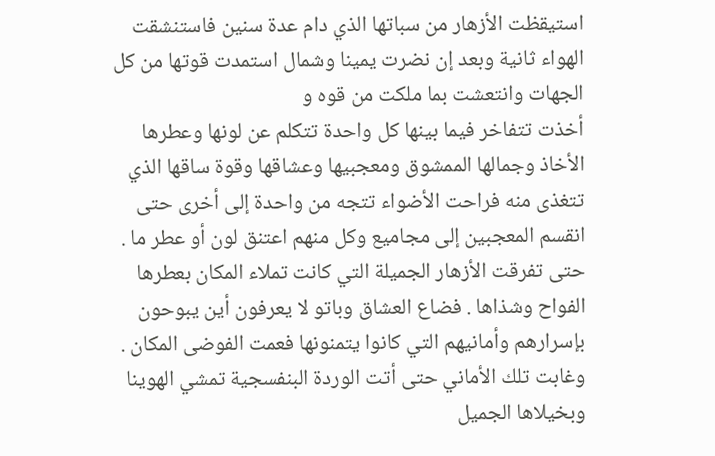استيقظت الأزهار من سباتها الذي دام عدة سنين فاستنشقت الهواء ثانية وبعد إن نضرت يمينا وشمال استمدت قوتها من كل الجهات وانتعشت بما ملكت من قوه و
أخذت تتفاخر فيما بينها كل واحدة تتكلم عن لونها وعطرها الأخاذ وجمالها الممشوق ومعجبيها وعشاقها وقوة ساقها الذي تتغذى منه فراحت الأضواء تتجه من واحدة إلى أخرى حتى انقسم المعجبين إلى مجاميع وكل منهم اعتنق لون أو عطر ما . حتى تفرقت الأزهار الجميلة التي كانت تملاء المكان بعطرها الفواح وشذاها . فضاع العشاق وباتو لا يعرفون أين يبوحون بإسرارهم وأمانيهم التي كانوا يتمنونها فعمت الفوضى المكان . وغابت تلك الأماني حتى أتت الوردة البنفسجية تمشي الهوينا وبخيلاها الجميل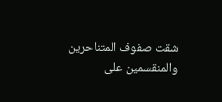شقت صفوف المتناحرين والمنقسمين على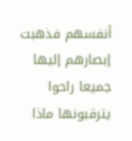أنفسهم فذهبت إبصارهم إليها جميعا راحوا يترقبونها ماذا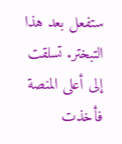ستفعل بعد هذا التبختر. تسلقت إلى أعلى المنصة فأخذت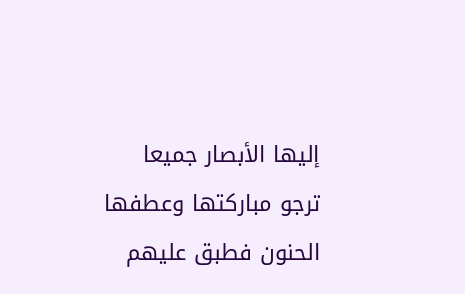إليها الأبصار جميعا ترجو مباركتها وعطفها الحنون فطبق عليهم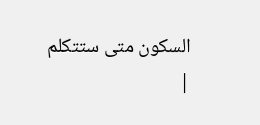السكون متى ستتكلم
|